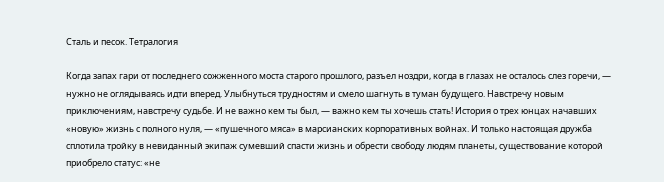Сталь и песок. Тетралогия

Когда запах гари от последнего сожженного моста старого прошлого, разъел ноздри, когда в глазах не осталось слез горечи, — нужно не оглядываясь идти вперед. Улыбнуться трудностям и смело шагнуть в туман будущего. Навстречу новым приключениям, навстречу судьбе. И не важно кем ты был, — важно кем ты хочешь стать! История о трех юнцах начавших «новую» жизнь с полного нуля, — «пушечного мяса» в марсианских корпоративных войнах. И только настоящая дружба сплотила тройку в невиданный экипаж сумевший спасти жизнь и обрести свободу людям планеты, существование которой приобрело статус: «нe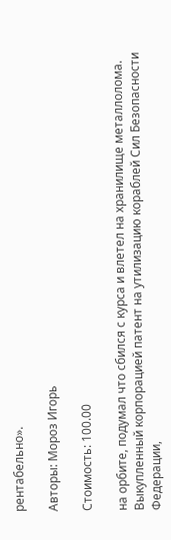рентабельно».

Авторы: Мороз Игорь

Стоимость: 100.00

на орбите, подумал что сбился с курса и влетел на хранилище металлолома.
Выкупленный корпорацией патент на утилизацию кораблей Сил Безопасности Федерации,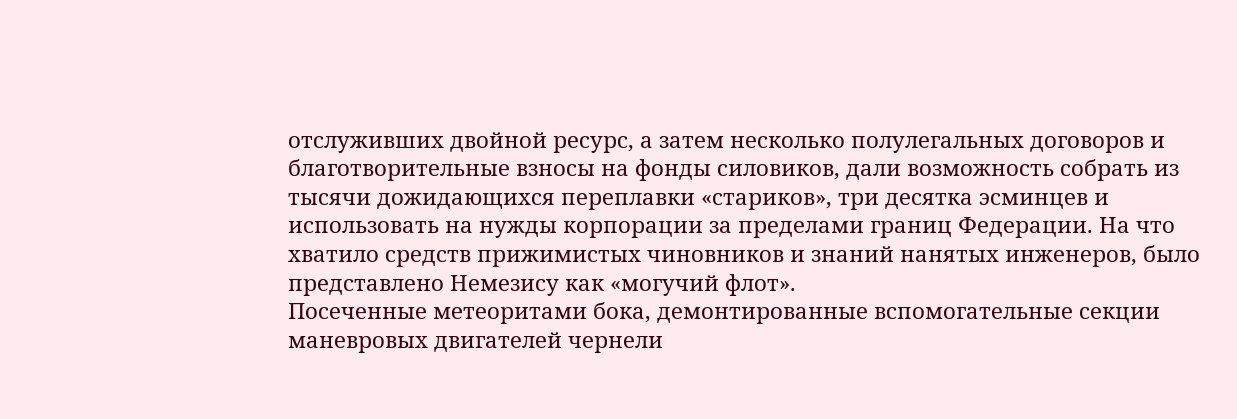отслуживших двойной ресурс, а затем несколько полулегальных договоров и благотворительные взносы на фонды силовиков, дали возможность собрать из тысячи дожидающихся переплавки «стариков», три десятка эсминцев и использовать на нужды корпорации за пределами границ Федерации. На что хватило средств прижимистых чиновников и знаний нанятых инженеров, было представлено Немезису как «могучий флот».
Посеченные метеоритами бока, демонтированные вспомогательные секции маневровых двигателей чернели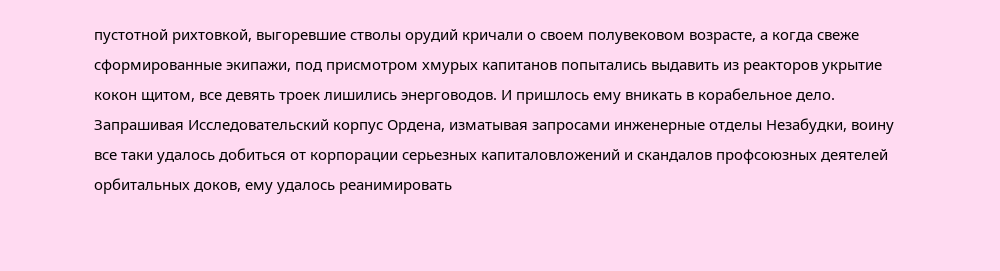пустотной рихтовкой, выгоревшие стволы орудий кричали о своем полувековом возрасте, а когда свеже сформированные экипажи, под присмотром хмурых капитанов попытались выдавить из реакторов укрытие кокон щитом, все девять троек лишились энерговодов. И пришлось ему вникать в корабельное дело. Запрашивая Исследовательский корпус Ордена, изматывая запросами инженерные отделы Незабудки, воину все таки удалось добиться от корпорации серьезных капиталовложений и скандалов профсоюзных деятелей орбитальных доков, ему удалось реанимировать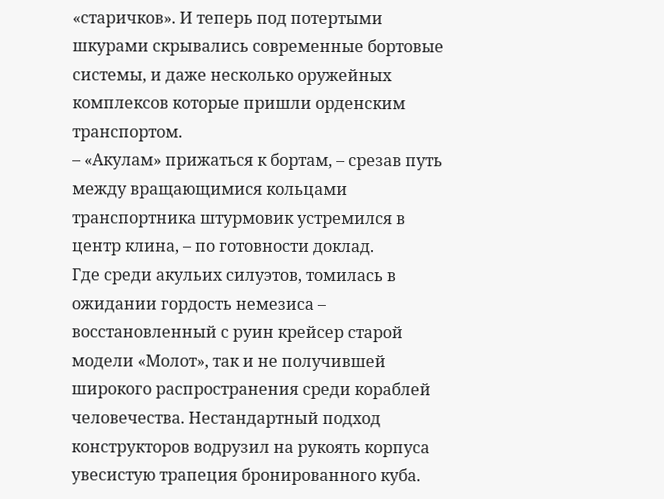«старичков». И теперь под потертыми шкурами скрывались современные бортовые системы, и даже несколько оружейных комплексов которые пришли орденским транспортом.
– «Акулам» прижаться к бортам, – срезав путь между вращающимися кольцами транспортника штурмовик устремился в центр клина, – по готовности доклад.
Где среди акульих силуэтов, томилась в ожидании гордость немезиса – восстановленный с руин крейсер старой модели «Молот», так и не получившей широкого распространения среди кораблей человечества. Нестандартный подход конструкторов водрузил на рукоять корпуса увесистую трапеция бронированного куба.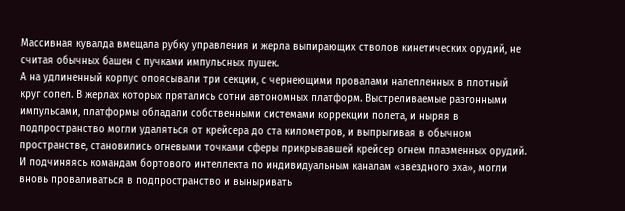Массивная кувалда вмещала рубку управления и жерла выпирающих стволов кинетических орудий, не считая обычных башен с пучками импульсных пушек.
А на удлиненный корпус опоясывали три секции, с чернеющими провалами налепленных в плотный круг сопел. В жерлах которых прятались сотни автономных платформ. Выстреливаемые разгонными импульсами, платформы обладали собственными системами коррекции полета, и ныряя в подпространство могли удаляться от крейсера до ста километров, и выпрыгивая в обычном пространстве, становились огневыми точками сферы прикрывавшей крейсер огнем плазменных орудий. И подчиняясь командам бортового интеллекта по индивидуальным каналам «звездного эха», могли вновь проваливаться в подпространство и выныривать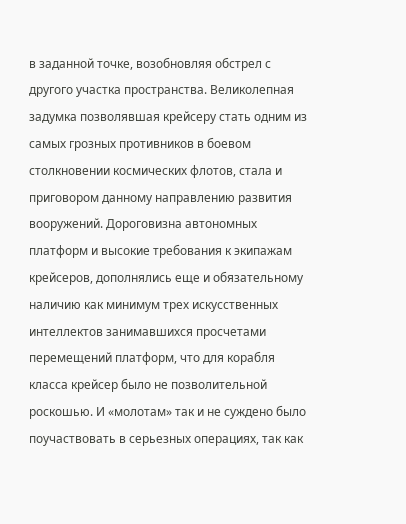в заданной точке, возобновляя обстрел с другого участка пространства. Великолепная задумка позволявшая крейсеру стать одним из самых грозных противников в боевом столкновении космических флотов, стала и приговором данному направлению развития вооружений. Дороговизна автономных платформ и высокие требования к экипажам крейсеров, дополнялись еще и обязательному наличию как минимум трех искусственных интеллектов занимавшихся просчетами перемещений платформ, что для корабля класса крейсер было не позволительной роскошью. И «молотам» так и не суждено было поучаствовать в серьезных операциях, так как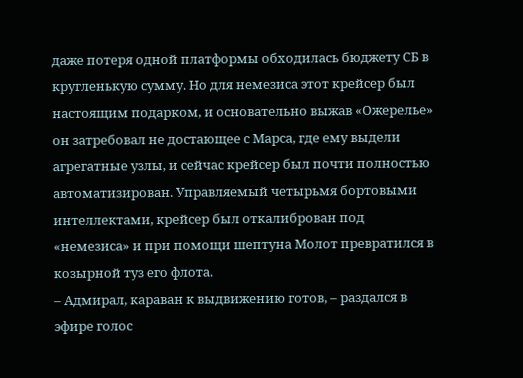даже потеря одной платформы обходилась бюджету СБ в кругленькую сумму. Но для немезиса этот крейсер был настоящим подарком, и основательно выжав «Ожерелье» он затребовал не достающее с Марса, где ему выдели агрегатные узлы, и сейчас крейсер был почти полностью автоматизирован. Управляемый четырьмя бортовыми интеллектами, крейсер был откалиброван под «немезиса» и при помощи шептуна Молот превратился в козырной туз его флота.
– Адмирал, караван к выдвижению готов, – раздался в эфире голос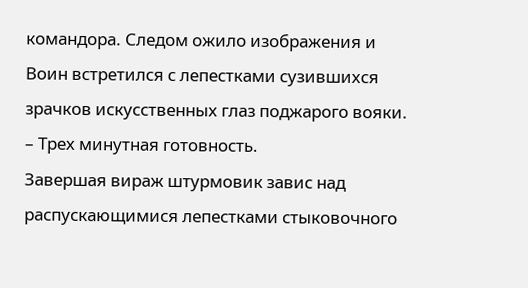командора. Следом ожило изображения и Воин встретился с лепестками сузившихся зрачков искусственных глаз поджарого вояки.
– Трех минутная готовность.
Завершая вираж штурмовик завис над распускающимися лепестками стыковочного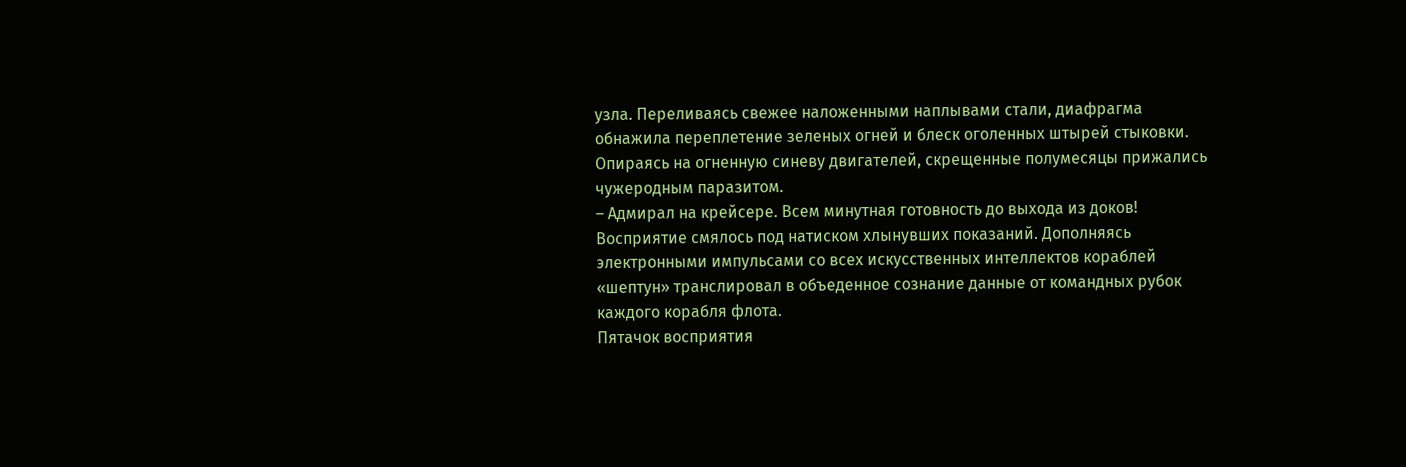узла. Переливаясь свежее наложенными наплывами стали, диафрагма обнажила переплетение зеленых огней и блеск оголенных штырей стыковки. Опираясь на огненную синеву двигателей, скрещенные полумесяцы прижались чужеродным паразитом.
– Адмирал на крейсере. Всем минутная готовность до выхода из доков!
Восприятие смялось под натиском хлынувших показаний. Дополняясь электронными импульсами со всех искусственных интеллектов кораблей «шептун» транслировал в объеденное сознание данные от командных рубок каждого корабля флота.
Пятачок восприятия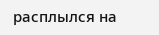расплылся на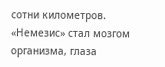сотни километров. «Немезис» стал мозгом организма, глаза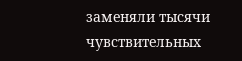заменяли тысячи чувствительных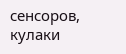сенсоров, кулаки